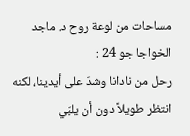مساحات من لوعة روح د. ماجد الخواجا جو 24 :
رحل من نادانا وشدّ على أيدينا، لكنه انتظر طويلاً دون أن يلبّي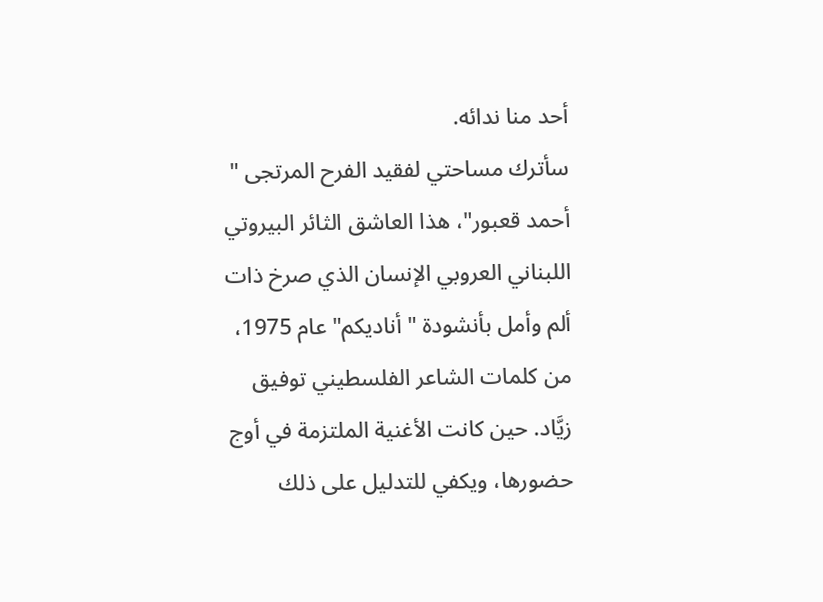أحد منا ندائه.
سأترك مساحتي لفقيد الفرح المرتجى " أحمد قعبور"، هذا العاشق الثائر البيروتي اللبناني العروبي الإنسان الذي صرخ ذات ألم وأمل بأنشودة " أناديكم" عام 1975، من كلمات الشاعر الفلسطيني توفيق زيَّاد. حين كانت الأغنية الملتزمة في أوج حضورها، ويكفي للتدليل على ذلك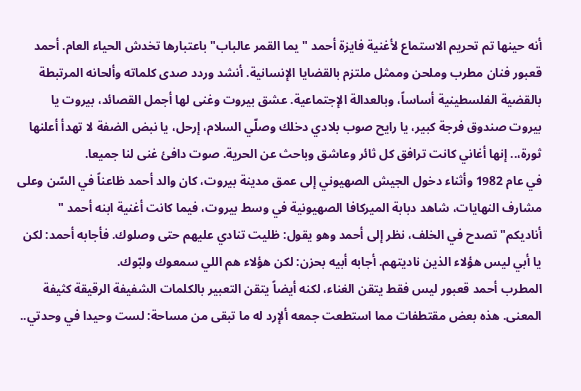أنه حينها تم تحريم الاستماع لأغنية فايزة أحمد " يما القمر عالباب" باعتبارها تخدش الحياء العام. أحمد قعبور فنان مطرب وملحن وممثل ملتزم بالقضايا الإنسانية. أنشد وردد صدى كلماته وألحانه المرتبطة بالقضية الفلسطينية أساساً، وبالعدالة الإجتماعية. عشق بيروت وغنى لها أجمل القصائد، بيروت يا بيروت صندوق فرجة كبير، يا رايح صوب بلادي دخلك وصلّي السلام، إرحل، يا نبض الضفة لا تهدأ أعلنها ثورة،.. إنها أغاني كانت ترافق كل ثائر وعاشق وباحث عن الحرية. صوت دافئ غنى لنا جميعا.
في عام 1982 وأثناء دخول الجيش الصهيوني إلى عمق مدينة بيروت، كان والد أحمد ظاعناً في السّن وعلى مشارف النهايات، شاهد دبابة الميركافا الصهيونية في وسط بيروت، فيما كانت أغنية ابنه أحمد " أناديكم" تصدح في الخلف، نظر إلى أحمد وهو يقول: ظليت تنادي عليهم حتى وصلوك. فأجابه أحمد: لكن يا أبي ليس هؤلاء الذين ناديتهم. أجابه أبيه بحزن: لكن هؤلاء هم اللي سمعوك ولبّوك.
المطرب أحمد قعبور ليس فقط يتقن الغناء، لكنه أيضاً يتقن التعبير بالكلمات الشفيفة الرقيقة كثيفة المعنى. هذه بعض مقتطفات مما استطعت جمعه ألإرد له ما تبقى من مساحة: لست وحيدا في وحدتي..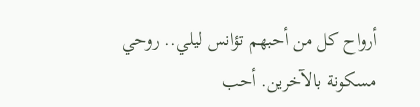أرواح كل من أحبهم تؤانس ليلي.. روحي مسكونة بالآخرين. أحب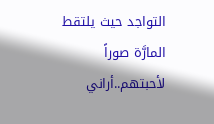التواجد حيث يلتقط المارَّة صوراً لأحبتهم..أراني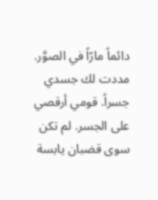دائماً مارّاً في الصوَّر. مددت لك جسدي جسراً. قومي أرقصي على الجسر. لم تكن سوى قضبان يابسة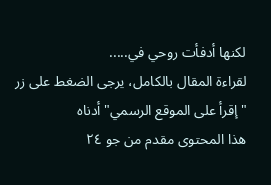لكنها أدفأت روحي في.....
لقراءة المقال بالكامل، يرجى الضغط على زر "إقرأ على الموقع الرسمي" أدناه
هذا المحتوى مقدم من جو ٢٤